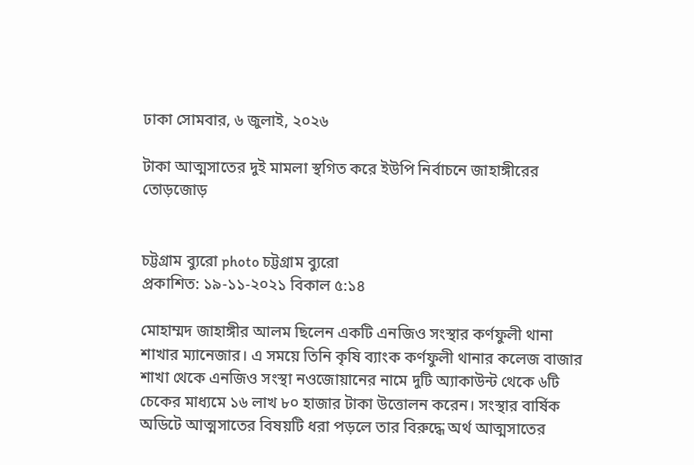ঢাকা সোমবার, ৬ জুলাই, ২০২৬

টাকা আত্মসাতের দুই মামলা স্থগিত করে ইউপি নির্বাচনে জাহাঙ্গীরের তোড়জোড়


চট্টগ্রাম ব্যুরো photo চট্টগ্রাম ব্যুরো
প্রকাশিত: ১৯-১১-২০২১ বিকাল ৫:১৪

মোহাম্মদ জাহাঙ্গীর আলম ছিলেন একটি এনজিও সংস্থার কর্ণফুলী থানা শাখার ম্যানেজার। এ সময়ে তিনি কৃষি ব্যাংক কর্ণফুলী থানার কলেজ বাজার শাখা থেকে এনজিও সংস্থা নওজোয়ানের নামে দুটি অ্যাকাউন্ট থেকে ৬টি চেকের মাধ্যমে ১৬ লাখ ৮০ হাজার টাকা উত্তোলন করেন। সংস্থার বার্ষিক অডিটে আত্মসাতের বিষয়টি ধরা পড়লে তার বিরুদ্ধে অর্থ আত্মসাতের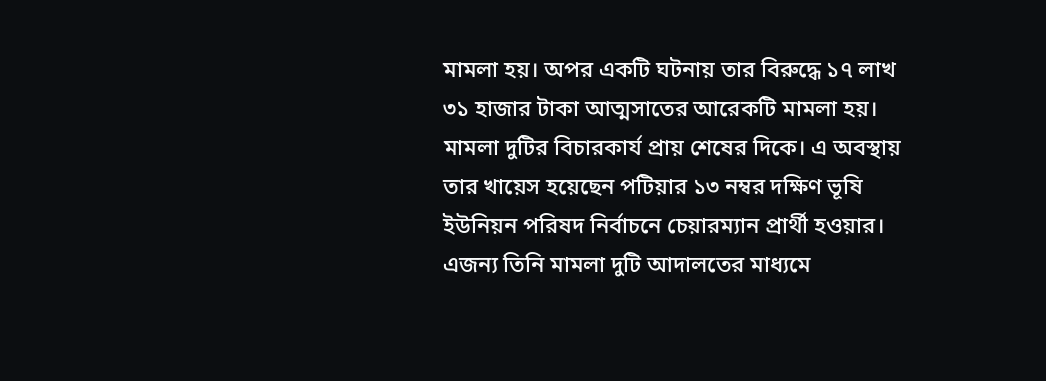মামলা হয়। অপর একটি ঘটনায় তার বিরুদ্ধে ১৭ লাখ ৩১ হাজার টাকা আত্মসাতের আরেকটি মামলা হয়। মামলা দুটির বিচারকার্য প্রায় শেষের দিকে। এ অবস্থায় তার খায়েস হয়েছেন পটিয়ার ১৩ নম্বর দক্ষিণ ভূষি ইউনিয়ন পরিষদ নির্বাচনে চেয়ারম্যান প্রার্থী হওয়ার। এজন্য তিনি মামলা দুটি আদালতের মাধ্যমে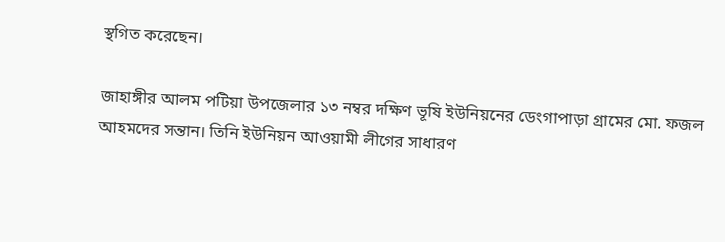স্থগিত করেছেন।

জাহাঙ্গীর আলম পটিয়া উপজেলার ১৩ নম্বর দক্ষিণ ভূষি ইউনিয়নের ডেংগাপাড়া গ্রামের মো. ফজল আহমদের সন্তান। তিনি ইউনিয়ন আওয়ামী লীগের সাধারণ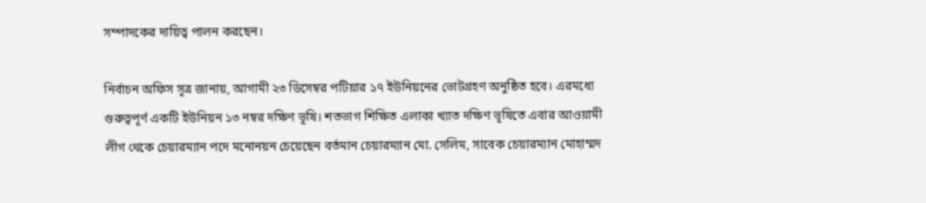সম্পাদকের দায়িত্ব পালন করছেন।

নির্বাচন অফিস সূত্র জানায়, আগামী ২৩ ডিসেম্বর পটিয়ার ১৭ ইউনিয়নের ভোটগ্রহণ অনুষ্ঠিত হবে। এরমধ্যে গুরুত্বপূর্ণ একটি ইউনিয়ন ১৩ নম্বর দক্ষিণ ভূষি। শতভাগ শিক্ষিত এলাকা খ্যাত দক্ষিণ ভূষিতে এবার আওয়ামী লীগ থেকে চেয়ারম্যান পদে মনোনয়ন চেয়েছেন বর্তমান চেয়ারম্যান মো. সেলিম, সাবেক চেয়ারম্যান মোহাম্মদ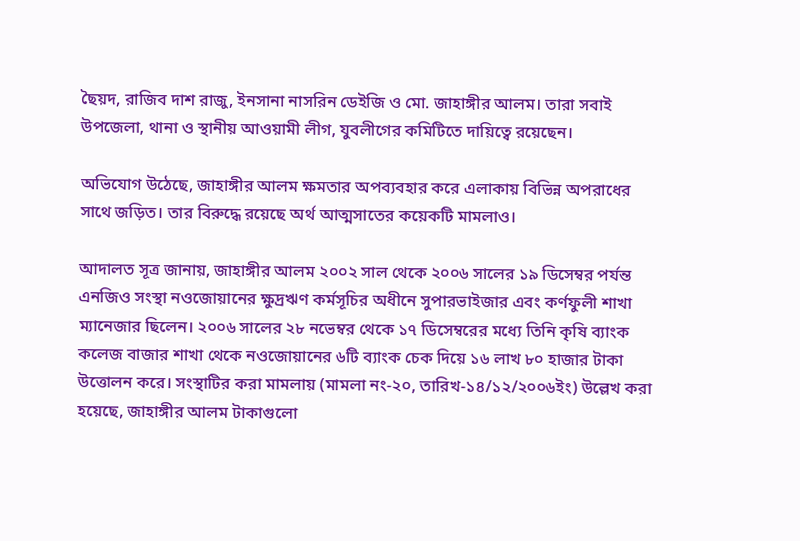ছৈয়দ, রাজিব দাশ রাজু, ইনসানা নাসরিন ডেইজি ও মো. জাহাঙ্গীর আলম। তারা সবাই উপজেলা, থানা ও স্থানীয় আওয়ামী লীগ, যুবলীগের কমিটিতে দায়িত্বে রয়েছেন।

অভিযোগ উঠেছে, জাহাঙ্গীর আলম ক্ষমতার অপব্যবহার করে এলাকায় বিভিন্ন অপরাধের সাথে জড়িত। তার বিরুদ্ধে রয়েছে অর্থ আত্মসাতের কয়েকটি মামলাও।

আদালত সূত্র জানায়, জাহাঙ্গীর আলম ২০০২ সাল থেকে ২০০৬ সালের ১৯ ডিসেম্বর পর্যন্ত এনজিও সংস্থা নওজোয়ানের ক্ষুদ্রঋণ কর্মসূচির অধীনে সুপারভাইজার এবং কর্ণফুলী শাখা ম্যানেজার ছিলেন। ২০০৬ সালের ২৮ নভেম্বর থেকে ১৭ ডিসেম্বরের মধ্যে তিনি কৃষি ব্যাংক কলেজ বাজার শাখা থেকে নওজোয়ানের ৬টি ব্যাংক চেক দিয়ে ১৬ লাখ ৮০ হাজার টাকা উত্তোলন করে। সংস্থাটির করা মামলায় (মামলা নং-২০, তারিখ-১৪/১২/২০০৬ইং) উল্লেখ করা হয়েছে, জাহাঙ্গীর আলম টাকাগুলো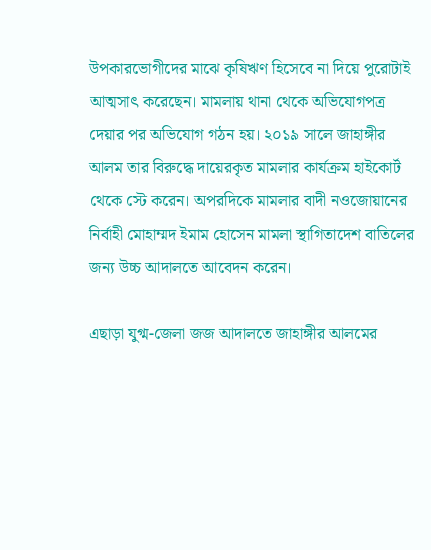উপকারভোগীদের মাঝে কৃষিঋণ হিসেবে না দিয়ে পুরোটাই আত্মসাৎ করেছেন। মামলায় থানা থেকে অভিযোগপত্র দেয়ার পর অভিযোগ গঠন হয়। ২০১৯ সালে জাহাঙ্গীর আলম তার বিরুদ্ধে দায়েরকৃত মামলার কার্যক্রম হাইকোর্ট থেকে স্টে করেন। অপরদিকে মামলার বাদী নওজোয়ানের নির্বাহী মোহাম্মদ ইমাম হোসেন মামলা স্থাগিতাদেশ বাতিলের জন্য উচ্চ আদালতে আবেদন করেন।

এছাড়া যুগ্ম-জেলা জজ আদালতে জাহাঙ্গীর আলমের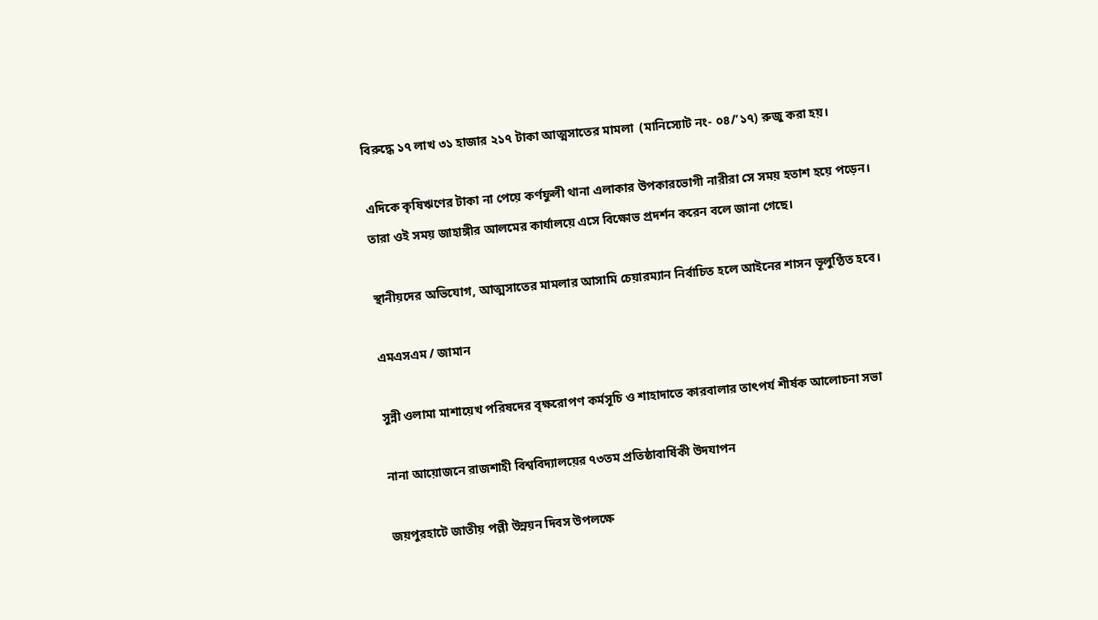বিরুদ্ধে ১৭ লাখ ৩১ হাজার ২১৭ টাকা আত্মসাতের মামলা  (মানিস্যোট নং- ০৪/’১৭) রুজু করা হয়।

এদিকে কৃষিঋণের টাকা না পেয়ে কর্ণফুলী থানা এলাকার উপকারভোগী নারীরা সে সময় হতাশ হয়ে পড়েন। তারা ওই সময় জাহাঙ্গীর আলমের কার্যালয়ে এসে বিক্ষোভ প্রদর্শন করেন বলে জানা গেছে।

স্থানীয়দের অভিযোগ, আত্মসাতের মামলার আসামি চেয়ারম্যান নির্বাচিত হলে আইনের শাসন ভূলুণ্ঠিত হবে।

এমএসএম / জামান

সুন্নী ওলামা মাশায়েখ পরিষদের বৃক্ষরোপণ কর্মসূচি ও শাহাদাতে কারবালার তাৎপর্য শীর্ষক আলোচনা সভা

নানা আয়োজনে রাজশাহী বিশ্ববিদ্যালয়ের ৭৩তম প্রতিষ্ঠাবার্ষিকী উদযাপন

জয়পুরহাটে জাতীয় পল্লী উন্নয়ন দিবস উপলক্ষে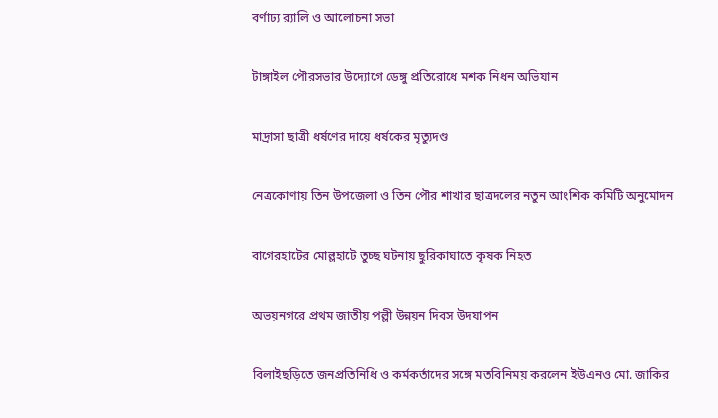বর্ণাঢ্য র‍্যালি ও আলোচনা সভা

টাঙ্গাইল পৌরসভার উদ্যোগে ডেঙ্গু প্রতিরোধে মশক নিধন অভিযান

মাদ্রাসা ছাত্রী ধর্ষণের দায়ে ধর্ষকের মৃত্যুদণ্ড

নেত্রকোণায় তিন উপজেলা ও তিন পৌর শাখার ছাত্রদলের নতুন আংশিক কমিটি অনুমোদন

বাগেরহাটের মোল্লহাটে তুচ্ছ ঘটনায় ছুরিকাঘাতে কৃষক নিহত

অভয়নগরে প্রথম জাতীয় পল্লী উন্নয়ন দিবস উদযাপন

বিলাইছড়িতে জনপ্রতিনিধি ও কর্মকর্তাদের সঙ্গে মতবিনিময় করলেন ইউএনও মো. জাকির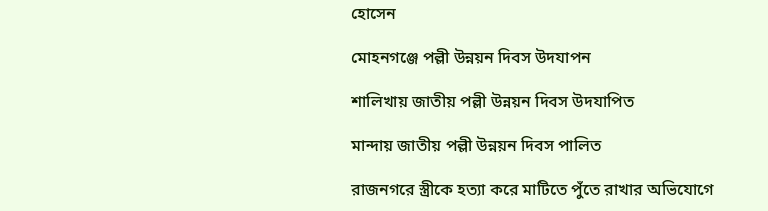হোসেন

মোহনগঞ্জে পল্লী উন্নয়ন দিবস উদযাপন

শালিখায় জাতীয় পল্লী উন্নয়ন দিবস উদযাপিত

মান্দায় জাতীয় পল্লী উন্নয়ন দিবস পালিত

রাজনগরে স্ত্রীকে হত্যা করে মাটিতে পুঁতে রাখার অভিযোগে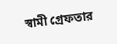স্বামী গ্রেফতার